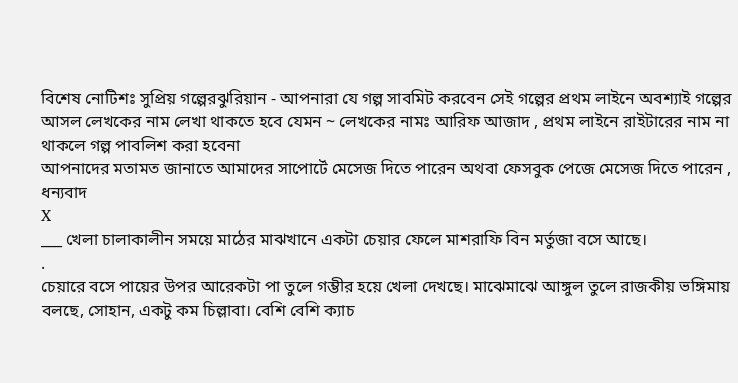বিশেষ নোটিশঃ সুপ্রিয় গল্পেরঝুরিয়ান - আপনারা যে গল্প সাবমিট করবেন সেই গল্পের প্রথম লাইনে অবশ্যাই গল্পের আসল লেখকের নাম লেখা থাকতে হবে যেমন ~ লেখকের নামঃ আরিফ আজাদ , প্রথম লাইনে রাইটারের নাম না থাকলে গল্প পাবলিশ করা হবেনা
আপনাদের মতামত জানাতে আমাদের সাপোর্টে মেসেজ দিতে পারেন অথবা ফেসবুক পেজে মেসেজ দিতে পারেন , ধন্যবাদ
X
___ খেলা চালাকালীন সময়ে মাঠের মাঝখানে একটা চেয়ার ফেলে মাশরাফি বিন মর্তুজা বসে আছে।
.
চেয়ারে বসে পায়ের উপর আরেকটা পা তুলে গম্ভীর হয়ে খেলা দেখছে। মাঝেমাঝে আঙ্গুল তুলে রাজকীয় ভঙ্গিমায় বলছে, সোহান, একটু কম চিল্লাবা। বেশি বেশি ক্যাচ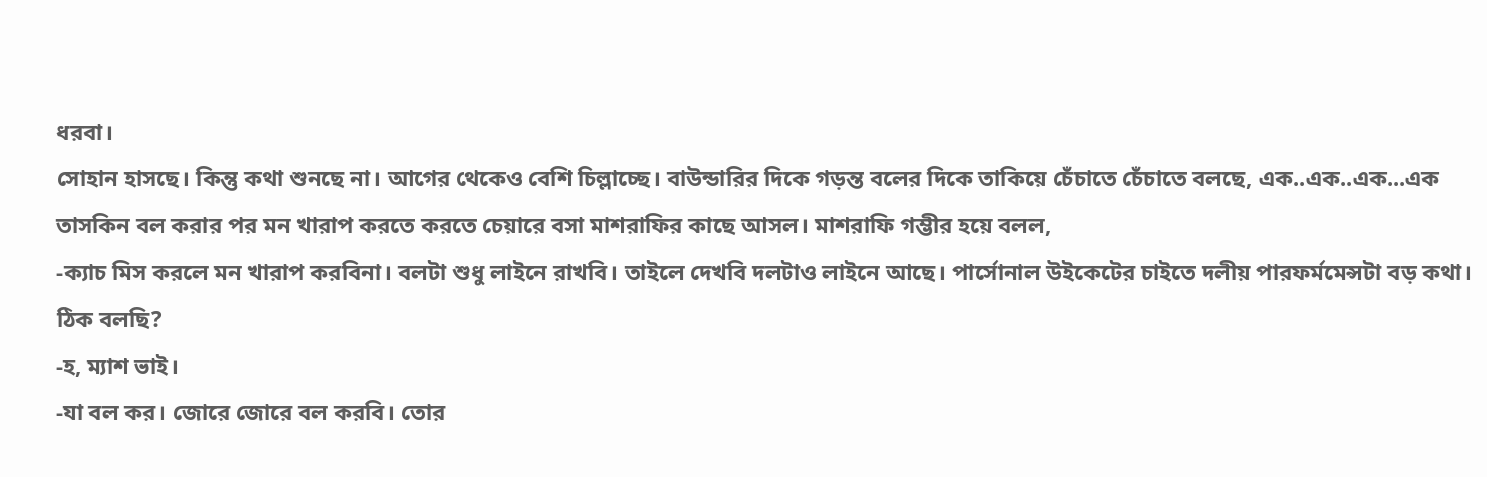ধরবা।
সোহান হাসছে। কিন্তু কথা শুনছে না। আগের থেকেও বেশি চিল্লাচ্ছে। বাউন্ডারির দিকে গড়ন্ত বলের দিকে তাকিয়ে চেঁচাতে চেঁচাতে বলছে, এক..এক..এক...এক
তাসকিন বল করার পর মন খারাপ করতে করতে চেয়ারে বসা মাশরাফির কাছে আসল। মাশরাফি গম্ভীর হয়ে বলল,
-ক্যাচ মিস করলে মন খারাপ করবিনা। বলটা শুধু লাইনে রাখবি। তাইলে দেখবি দলটাও লাইনে আছে। পার্সোনাল উইকেটের চাইতে দলীয় পারফর্মমেন্সটা বড় কথা। ঠিক বলছি?
-হ, ম্যাশ ভাই।
-যা বল কর। জোরে জোরে বল করবি। তোর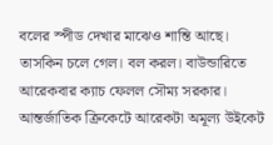বলের স্পীড দেখার মাঝেও শান্তি আছে।
তাসকিন চলে গেল। বল করল। বাউন্ডারিতে আরেকবার ক্যাচ ফেলল সৌম্য সরকার। আন্তর্জাতিক ক্রিকেটে আরেকটা অমূল্য উইকেট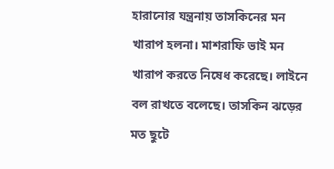হারানোর যন্ত্রনায় তাসকিনের মন খারাপ হলনা। মাশরাফি ভাই মন খারাপ করতে নিষেধ করেছে। লাইনে বল রাখতে বলেছে। তাসকিন ঝড়ের মত ছুটে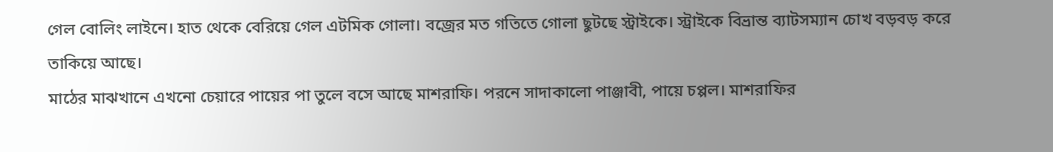গেল বোলিং লাইনে। হাত থেকে বেরিয়ে গেল এটমিক গোলা। বজ্রের মত গতিতে গোলা ছুটছে স্ট্রাইকে। স্ট্রাইকে বিভ্রান্ত ব্যাটসম্যান চোখ বড়বড় করে তাকিয়ে আছে।
মাঠের মাঝখানে এখনো চেয়ারে পায়ের পা তুলে বসে আছে মাশরাফি। পরনে সাদাকালো পাঞ্জাবী, পায়ে চপ্পল। মাশরাফির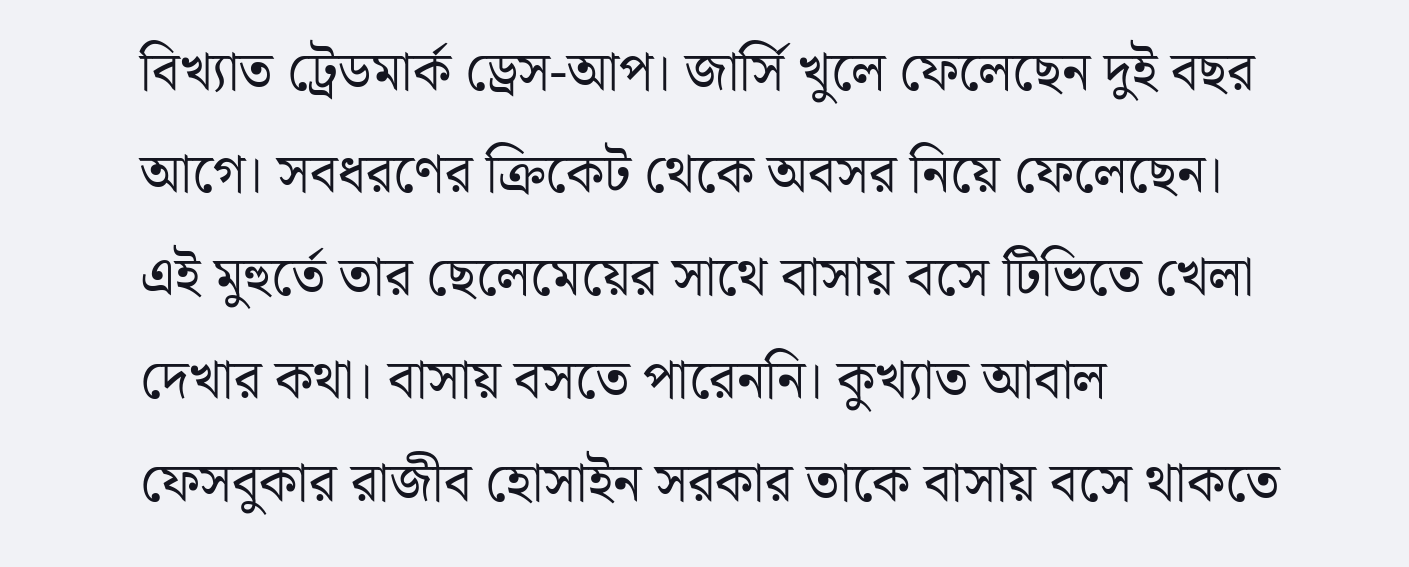বিখ্যাত ট্রেডমার্ক ড্রেস-আপ। জার্সি খুলে ফেলেছেন দুই বছর আগে। সবধরণের ক্রিকেট থেকে অবসর নিয়ে ফেলেছেন। এই মুহুর্তে তার ছেলেমেয়ের সাথে বাসায় বসে টিভিতে খেলা দেখার কথা। বাসায় বসতে পারেননি। কুখ্যাত আবাল ফেসবুকার রাজীব হোসাইন সরকার তাকে বাসায় বসে থাকতে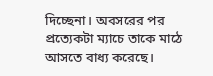দিচ্ছেনা। অবসরের পর প্রত্যেকটা ম্যাচে তাকে মাঠে আসতে বাধ্য করেছে।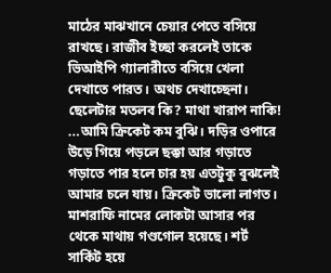মাঠের মাঝখানে চেয়ার পেতে বসিয়ে রাখছে। রাজীব ইচ্ছা করলেই তাকে ভিআইপি গ্যালারীতে বসিয়ে খেলা দেখাতে পারত। অথচ দেখাচ্ছেনা। ছেলেটার মতলব কি? মাথা খারাপ নাকি!
...আমি ক্রিকেট কম বুঝি। দড়ির ওপারে উড়ে গিয়ে পড়লে ছক্কা আর গড়াতে গড়াতে পার হলে চার হয় এতটুকু বুঝলেই আমার চলে যায়। ক্রিকেট ভালো লাগত। মাশরাফি নামের লোকটা আসার পর থেকে মাথায় গণ্ডগোল হয়েছে। শর্ট সার্কিট হয়ে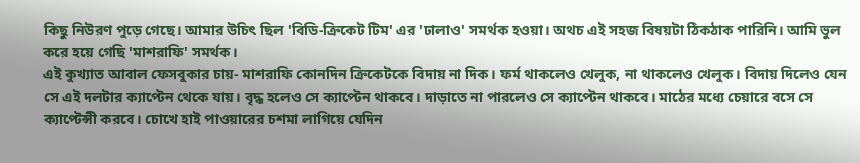কিছু নিউরণ পুড়ে গেছে। আমার উচিৎ ছিল 'বিডি-ক্রিকেট টিম' এর 'ঢালাও' সমর্থক হওয়া। অথচ এই সহজ বিষয়টা ঠিকঠাক পারিনি। আমি ভুল করে হয়ে গেছি 'মাশরাফি' সমর্থক।
এই কুখ্যাত আবাল ফেসবুকার চায়- মাশরাফি কোনদিন ক্রিকেটকে বিদায় না দিক। ফর্ম থাকলেও খেলুক, না থাকলেও খেলুক। বিদায় দিলেও যেন সে এই দলটার ক্যাপ্টেন থেকে যায়। বৃদ্ধ হলেও সে ক্যাপ্টেন থাকবে। দাড়াতে না পারলেও সে ক্যাপ্টেন থাকবে। মাঠের মধ্যে চেয়ারে বসে সে ক্যাপ্টেন্সী করবে। চোখে হাই পাওয়ারের চশমা লাগিয়ে যেদিন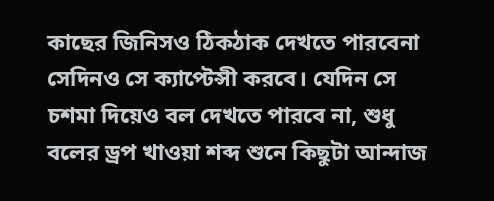কাছের জিনিসও ঠিকঠাক দেখতে পারবেনা সেদিনও সে ক্যাপ্টেন্সী করবে। যেদিন সে চশমা দিয়েও বল দেখতে পারবে না, শুধু বলের ড্রপ খাওয়া শব্দ শুনে কিছুটা আন্দাজ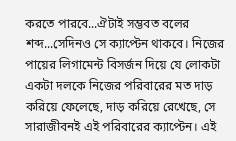করতে পারবে...ঐটাই সম্ভবত বলের শব্দ...সেদিনও সে ক্যাপ্টেন থাকবে। নিজের পায়ের লিগামেন্ট বিসর্জন দিয়ে যে লোকটা একটা দলকে নিজের পরিবারের মত দাড় করিয়ে ফেলেছে, দাড় করিয়ে রেখেছে, সে সারাজীবনই এই পরিবারের ক্যাপ্টেন। এই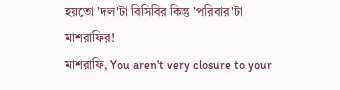হয়তো 'দল'টা বিসিবির কিন্তু 'পরিবার'টা মাশরাফির!
মাশরাফি, You aren't very closure to your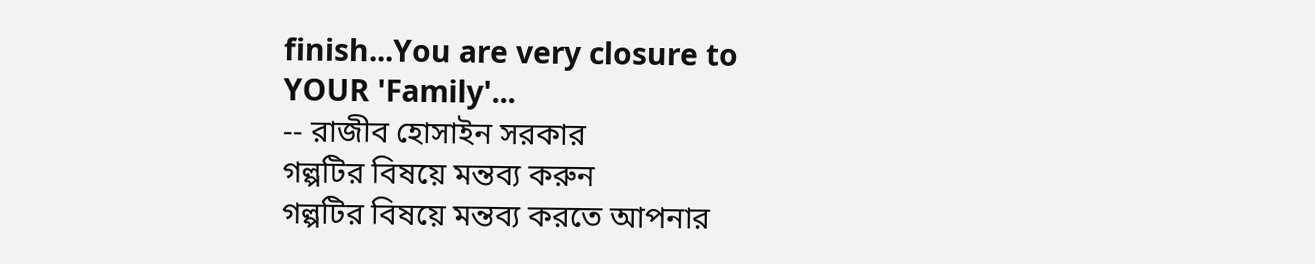finish...You are very closure to YOUR 'Family'...
-- রাজীব হোসাইন সরকার
গল্পটির বিষয়ে মন্তব্য করুন
গল্পটির বিষয়ে মন্তব্য করতে আপনার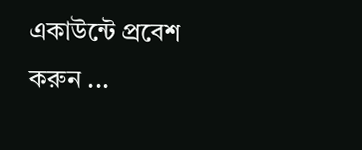একাউন্টে প্রবেশ করুন ...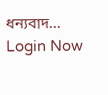ধন্যবাদ... Login Now